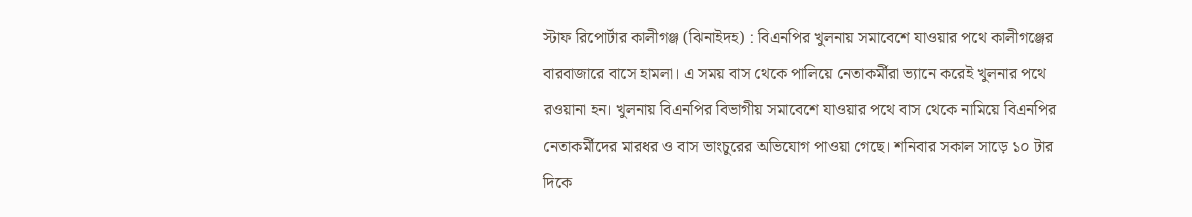স্টাফ রিপোর্টার কালীগঞ্জ (ঝিনাইদহ) : বিএনপির খুলনায় সমাবেশে যাওয়ার পথে কালীগঞ্জের বারবাজারে বাসে হামলা। এ সময় বাস থেকে পালিয়ে নেতাকর্মীরা ভ্যানে করেই খুলনার পথে রওয়ানা হন। খুলনায় বিএনপির বিভাগীয় সমাবেশে যাওয়ার পথে বাস থেকে নামিয়ে বিএনপির নেতাকর্মীদের মারধর ও বাস ভাংচুরের অভিযোগ পাওয়া গেছে। শনিবার সকাল সাড়ে ১০ টার দিকে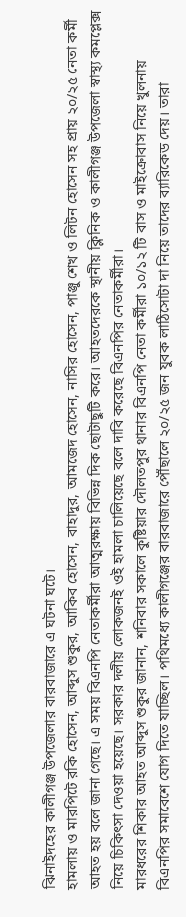ঝিনাইদহের কালীগঞ্জ উপজেলার বারবাজারে এ ঘটনা ঘটে।
হামলায় ও মারপিটে রকি হোসেন, আব্দুস শুকুর, আকিব হোসেন, বাহাদুর, আমজেদ হোসেন, নাসির হোসেন, পাঞ্জু শেখ ও লিটন হোসেন সহ প্রায় ২০/২৫ নেতা কর্মী আহত হয় বলে জানা গেছে। এ সময় বিএনপি নেতাকর্মীরা আত্মরক্ষায় বিভিন্ন দিক ছোটাছুটি করে। আহতদেরকে স্থানীয় ক্লিনিক ও কালীগঞ্জ উপজেলা স্বাস্থ্য কমপ্লেক্স নিয়ে চিকিৎসা দেওয়া হয়েছে। সরকার দলীয় লোকজনই ওই হামলা চালিয়েছে বলে দাবি করেছে বিএনপির নেতাকর্মীরা।
মারধরের শিকার আহত আব্দুস শুকুর জানান, শনিবার সকালে কুষ্টিয়ার দৌলতপুর থানার বিএনপি নেতা কর্মীরা ১০/১২ টি বাস ও মাইক্রোবাস নিয়ে খুলনায় বিএনপির সমাবেশে যোগ দিতে যাচ্ছিল। পথিমধ্যে কালীগঞ্জের বারবাজারে পৌঁছালে ২০/২৫ জন যুবক লাঠিসোটা দা নিয়ে তাদের ব্যারিকেড দেয়। তারা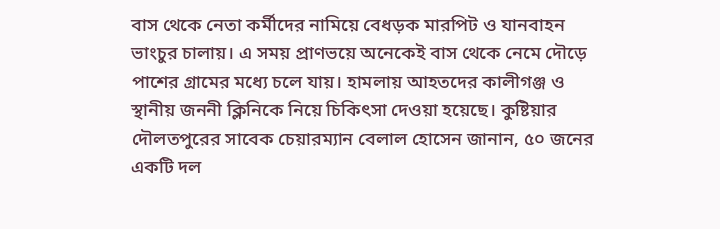বাস থেকে নেতা কর্মীদের নামিয়ে বেধড়ক মারপিট ও যানবাহন ভাংচুর চালায়। এ সময় প্রাণভয়ে অনেকেই বাস থেকে নেমে দৌড়ে পাশের গ্রামের মধ্যে চলে যায়। হামলায় আহতদের কালীগঞ্জ ও স্থানীয় জননী ক্লিনিকে নিয়ে চিকিৎসা দেওয়া হয়েছে। কুষ্টিয়ার দৌলতপুরের সাবেক চেয়ারম্যান বেলাল হোসেন জানান, ৫০ জনের একটি দল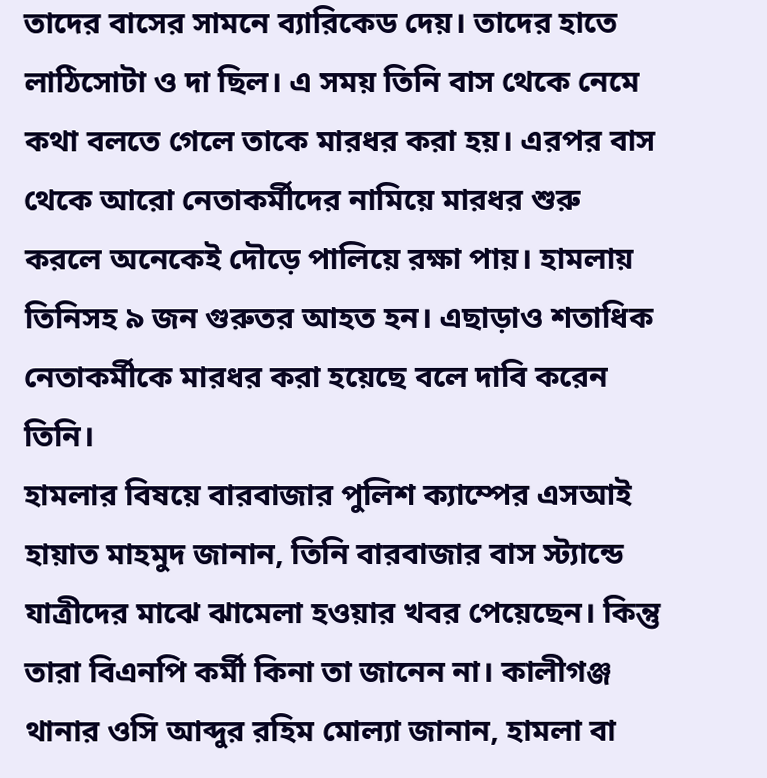তাদের বাসের সামনে ব্যারিকেড দেয়। তাদের হাতে লাঠিসোটা ও দা ছিল। এ সময় তিনি বাস থেকে নেমে কথা বলতে গেলে তাকে মারধর করা হয়। এরপর বাস থেকে আরো নেতাকর্মীদের নামিয়ে মারধর শুরু করলে অনেকেই দৌড়ে পালিয়ে রক্ষা পায়। হামলায় তিনিসহ ৯ জন গুরুতর আহত হন। এছাড়াও শতাধিক নেতাকর্মীকে মারধর করা হয়েছে বলে দাবি করেন তিনি।
হামলার বিষয়ে বারবাজার পুলিশ ক্যাম্পের এসআই হায়াত মাহমুদ জানান, তিনি বারবাজার বাস স্ট্যান্ডে যাত্রীদের মাঝে ঝামেলা হওয়ার খবর পেয়েছেন। কিন্তু তারা বিএনপি কর্মী কিনা তা জানেন না। কালীগঞ্জ থানার ওসি আব্দুর রহিম মোল্যা জানান, হামলা বা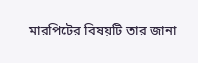মারপিটের বিষয়টি তার জানা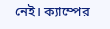নেই। ক্যাম্পের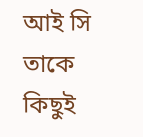আই সি তাকে কিছুই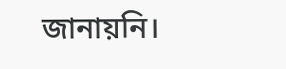জানায়নি।